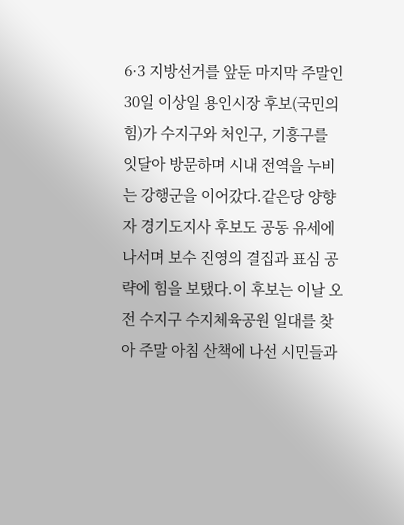6·3 지방선거를 앞둔 마지막 주말인 30일 이상일 용인시장 후보(국민의힘)가 수지구와 처인구, 기흥구를 잇달아 방문하며 시내 전역을 누비는 강행군을 이어갔다.같은당 양향자 경기도지사 후보도 공동 유세에 나서며 보수 진영의 결집과 표심 공략에 힘을 보탰다.이 후보는 이날 오전 수지구 수지체육공원 일대를 찾아 주말 아침 산책에 나선 시민들과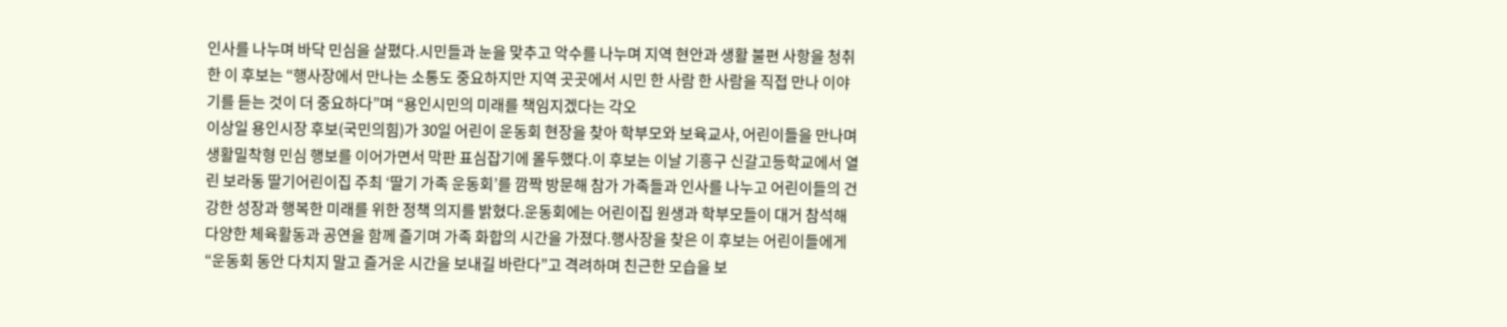인사를 나누며 바닥 민심을 살폈다.시민들과 눈을 맞추고 악수를 나누며 지역 현안과 생활 불편 사항을 청취한 이 후보는 “행사장에서 만나는 소통도 중요하지만 지역 곳곳에서 시민 한 사람 한 사람을 직접 만나 이야기를 듣는 것이 더 중요하다”며 “용인시민의 미래를 책임지겠다는 각오
이상일 용인시장 후보(국민의힘)가 30일 어린이 운동회 현장을 찾아 학부모와 보육교사, 어린이들을 만나며 생활밀착형 민심 행보를 이어가면서 막판 표심잡기에 몰두했다.이 후보는 이날 기흥구 신갈고등학교에서 열린 보라동 딸기어린이집 주최 ‘딸기 가족 운동회’를 깜짝 방문해 참가 가족들과 인사를 나누고 어린이들의 건강한 성장과 행복한 미래를 위한 정책 의지를 밝혔다.운동회에는 어린이집 원생과 학부모들이 대거 참석해 다양한 체육활동과 공연을 함께 즐기며 가족 화합의 시간을 가졌다.행사장을 찾은 이 후보는 어린이들에게 “운동회 동안 다치지 말고 즐거운 시간을 보내길 바란다”고 격려하며 친근한 모습을 보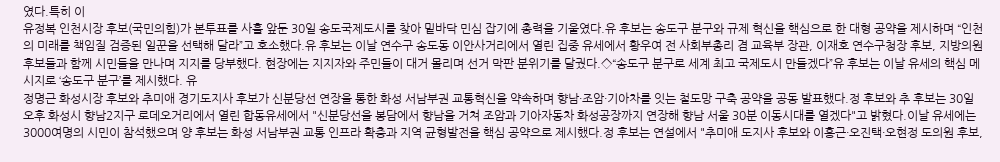였다.특히 이
유정복 인천시장 후보(국민의힘)가 본투표를 사흘 앞둔 30일 송도국제도시를 찾아 밑바닥 민심 잡기에 총력을 기울였다.유 후보는 송도구 분구와 규제 혁신을 핵심으로 한 대형 공약을 제시하며 “인천의 미래를 책임질 검증된 일꾼을 선택해 달라”고 호소했다.유 후보는 이날 연수구 송도동 이안사거리에서 열린 집중 유세에서 황우여 전 사회부총리 겸 교육부 장관, 이재호 연수구청장 후보, 지방의원 후보들과 함께 시민들을 만나며 지지를 당부했다. 현장에는 지지자와 주민들이 대거 몰리며 선거 막판 분위기를 달궜다.◇“송도구 분구로 세계 최고 국제도시 만들겠다”유 후보는 이날 유세의 핵심 메시지로 ‘송도구 분구’를 제시했다. 유
정명근 화성시장 후보와 추미애 경기도지사 후보가 신분당선 연장을 통한 화성 서남부권 교통혁신을 약속하며 향남·조암·기아차를 잇는 철도망 구축 공약을 공동 발표했다.정 후보와 추 후보는 30일 오후 화성시 향남2지구 로데오거리에서 열린 합동유세에서 "신분당선을 봉담에서 향남을 거쳐 조암과 기아자동차 화성공장까지 연장해 향남 서울 30분 이동시대를 열겠다"고 밝혔다.이날 유세에는 3000여명의 시민이 참석했으며 양 후보는 화성 서남부권 교통 인프라 확충과 지역 균형발전을 핵심 공약으로 제시했다.정 후보는 연설에서 "추미애 도지사 후보와 이홍근·오진택·오현정 도의원 후보,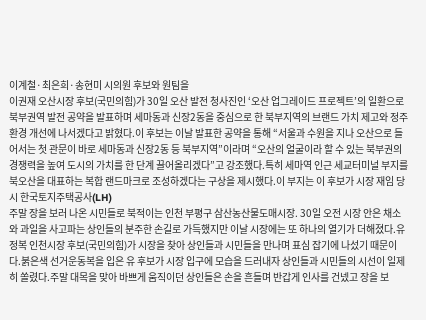이계철·최은희·송현미 시의원 후보와 원팀을
이권재 오산시장 후보(국민의힘)가 30일 오산 발전 청사진인 ‘오산 업그레이드 프로젝트’의 일환으로 북부권역 발전 공약을 발표하며 세마동과 신장2동을 중심으로 한 북부지역의 브랜드 가치 제고와 정주환경 개선에 나서겠다고 밝혔다.이 후보는 이날 발표한 공약을 통해 “서울과 수원을 지나 오산으로 들어서는 첫 관문이 바로 세마동과 신장2동 등 북부지역”이라며 “오산의 얼굴이라 할 수 있는 북부권의 경쟁력을 높여 도시의 가치를 한 단계 끌어올리겠다”고 강조했다.특히 세마역 인근 세교터미널 부지를 북오산을 대표하는 복합 랜드마크로 조성하겠다는 구상을 제시했다.이 부지는 이 후보가 시장 재임 당시 한국토지주택공사(LH)
주말 장을 보러 나온 시민들로 북적이는 인천 부평구 삼산농산물도매시장. 30일 오전 시장 안은 채소와 과일을 사고파는 상인들의 분주한 손길로 가득했지만 이날 시장에는 또 하나의 열기가 더해졌다.유정복 인천시장 후보(국민의힘)가 시장을 찾아 상인들과 시민들을 만나며 표심 잡기에 나섰기 때문이다.붉은색 선거운동복을 입은 유 후보가 시장 입구에 모습을 드러내자 상인들과 시민들의 시선이 일제히 쏠렸다.주말 대목을 맞아 바쁘게 움직이던 상인들은 손을 흔들며 반갑게 인사를 건넸고 장을 보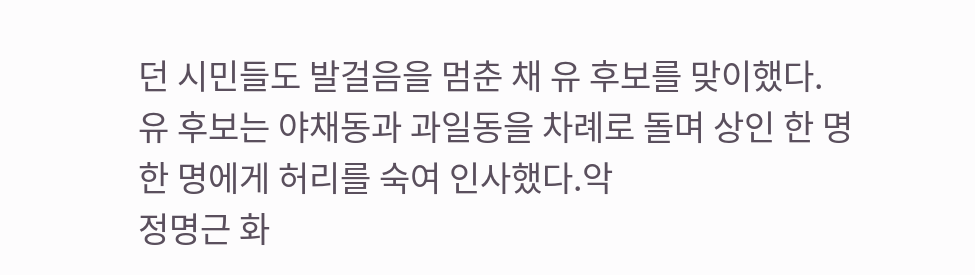던 시민들도 발걸음을 멈춘 채 유 후보를 맞이했다.유 후보는 야채동과 과일동을 차례로 돌며 상인 한 명 한 명에게 허리를 숙여 인사했다.악
정명근 화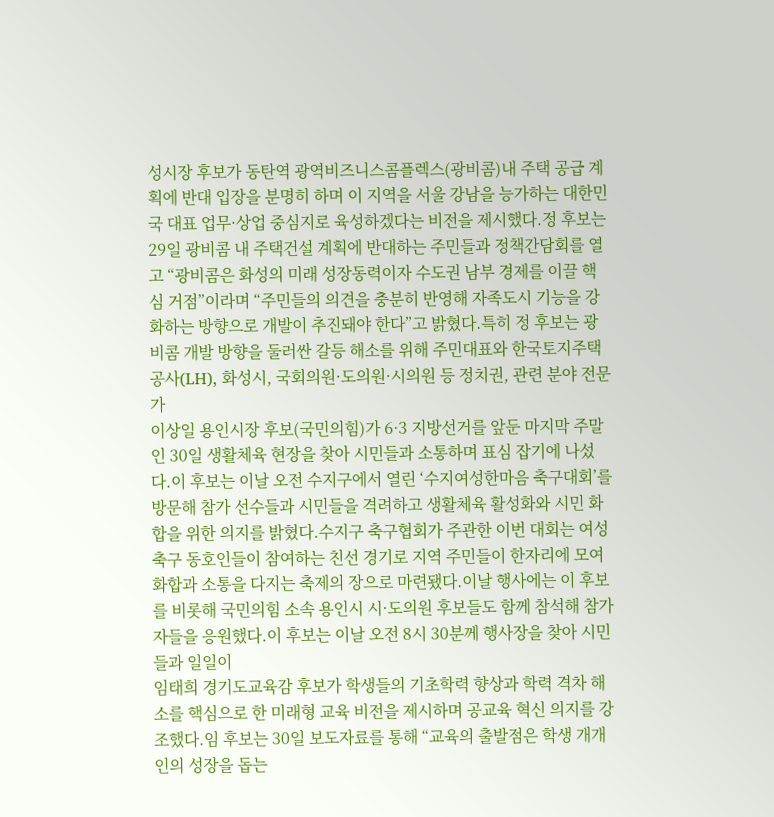성시장 후보가 동탄역 광역비즈니스콤플렉스(광비콤)내 주택 공급 계획에 반대 입장을 분명히 하며 이 지역을 서울 강남을 능가하는 대한민국 대표 업무·상업 중심지로 육성하겠다는 비전을 제시했다.정 후보는 29일 광비콤 내 주택건설 계획에 반대하는 주민들과 정책간담회를 열고 “광비콤은 화성의 미래 성장동력이자 수도권 남부 경제를 이끌 핵심 거점”이라며 “주민들의 의견을 충분히 반영해 자족도시 기능을 강화하는 방향으로 개발이 추진돼야 한다”고 밝혔다.특히 정 후보는 광비콤 개발 방향을 둘러싼 갈등 해소를 위해 주민대표와 한국토지주택공사(LH), 화성시, 국회의원·도의원·시의원 등 정치권, 관련 분야 전문가
이상일 용인시장 후보(국민의힘)가 6·3 지방선거를 앞둔 마지막 주말인 30일 생활체육 현장을 찾아 시민들과 소통하며 표심 잡기에 나섰다.이 후보는 이날 오전 수지구에서 열린 ‘수지여성한마음 축구대회’를 방문해 참가 선수들과 시민들을 격려하고 생활체육 활성화와 시민 화합을 위한 의지를 밝혔다.수지구 축구협회가 주관한 이번 대회는 여성 축구 동호인들이 참여하는 친선 경기로 지역 주민들이 한자리에 모여 화합과 소통을 다지는 축제의 장으로 마련됐다.이날 행사에는 이 후보를 비롯해 국민의힘 소속 용인시 시·도의원 후보들도 함께 참석해 참가자들을 응원했다.이 후보는 이날 오전 8시 30분께 행사장을 찾아 시민들과 일일이
임태희 경기도교육감 후보가 학생들의 기초학력 향상과 학력 격차 해소를 핵심으로 한 미래형 교육 비전을 제시하며 공교육 혁신 의지를 강조했다.임 후보는 30일 보도자료를 통해 “교육의 출발점은 학생 개개인의 성장을 돕는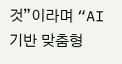것”이라며 “AI 기반 맞춤형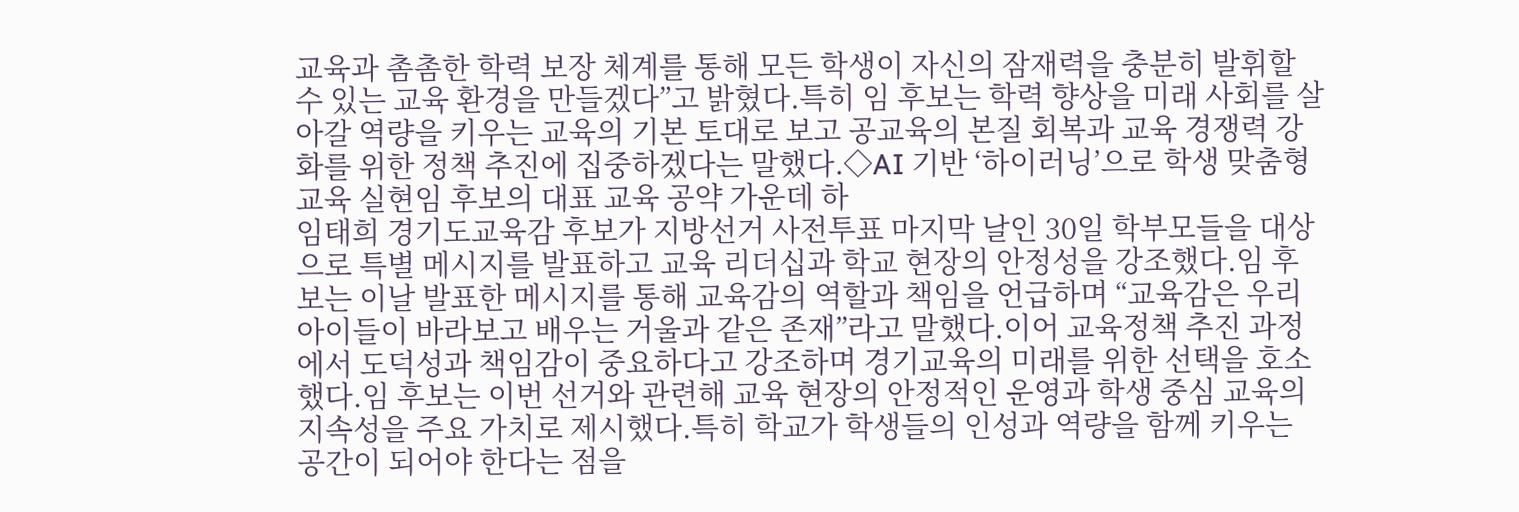교육과 촘촘한 학력 보장 체계를 통해 모든 학생이 자신의 잠재력을 충분히 발휘할 수 있는 교육 환경을 만들겠다”고 밝혔다.특히 임 후보는 학력 향상을 미래 사회를 살아갈 역량을 키우는 교육의 기본 토대로 보고 공교육의 본질 회복과 교육 경쟁력 강화를 위한 정책 추진에 집중하겠다는 말했다.◇AI 기반 ‘하이러닝’으로 학생 맞춤형 교육 실현임 후보의 대표 교육 공약 가운데 하
임태희 경기도교육감 후보가 지방선거 사전투표 마지막 날인 30일 학부모들을 대상으로 특별 메시지를 발표하고 교육 리더십과 학교 현장의 안정성을 강조했다.임 후보는 이날 발표한 메시지를 통해 교육감의 역할과 책임을 언급하며 “교육감은 우리 아이들이 바라보고 배우는 거울과 같은 존재”라고 말했다.이어 교육정책 추진 과정에서 도덕성과 책임감이 중요하다고 강조하며 경기교육의 미래를 위한 선택을 호소했다.임 후보는 이번 선거와 관련해 교육 현장의 안정적인 운영과 학생 중심 교육의 지속성을 주요 가치로 제시했다.특히 학교가 학생들의 인성과 역량을 함께 키우는 공간이 되어야 한다는 점을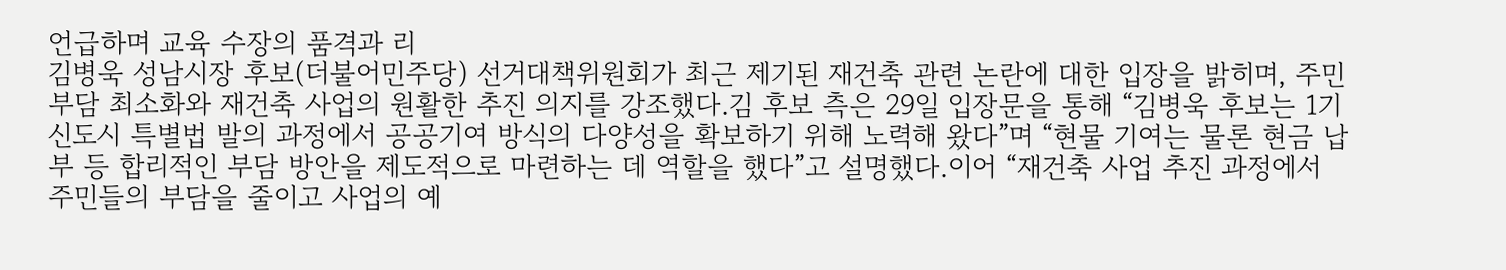언급하며 교육 수장의 품격과 리
김병욱 성남시장 후보(더불어민주당) 선거대책위원회가 최근 제기된 재건축 관련 논란에 대한 입장을 밝히며, 주민 부담 최소화와 재건축 사업의 원활한 추진 의지를 강조했다.김 후보 측은 29일 입장문을 통해 “김병욱 후보는 1기 신도시 특별법 발의 과정에서 공공기여 방식의 다양성을 확보하기 위해 노력해 왔다”며 “현물 기여는 물론 현금 납부 등 합리적인 부담 방안을 제도적으로 마련하는 데 역할을 했다”고 설명했다.이어 “재건축 사업 추진 과정에서 주민들의 부담을 줄이고 사업의 예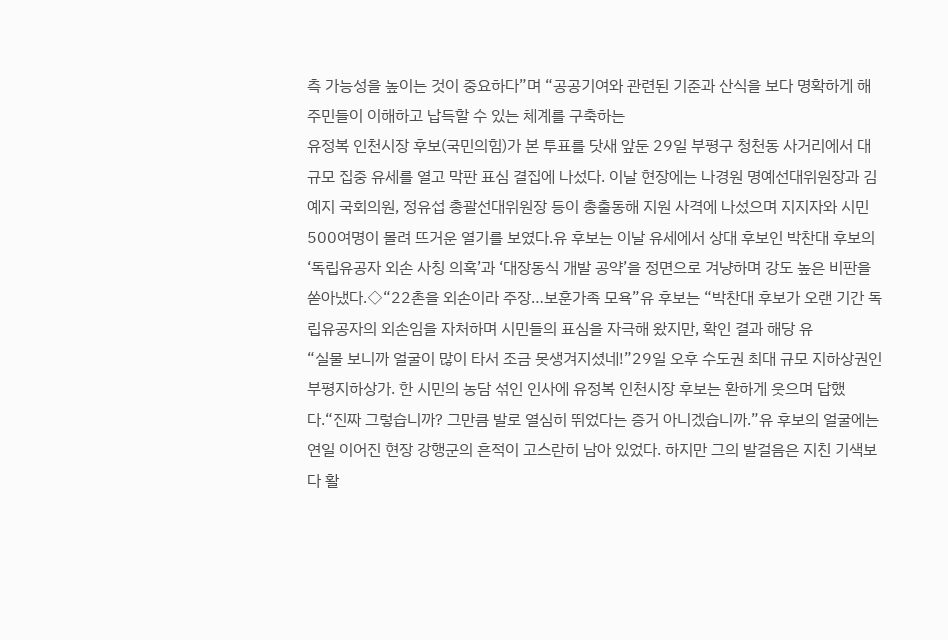측 가능성을 높이는 것이 중요하다”며 “공공기여와 관련된 기준과 산식을 보다 명확하게 해 주민들이 이해하고 납득할 수 있는 체계를 구축하는
유정복 인천시장 후보(국민의힘)가 본 투표를 닷새 앞둔 29일 부평구 청천동 사거리에서 대규모 집중 유세를 열고 막판 표심 결집에 나섰다. 이날 현장에는 나경원 명예선대위원장과 김예지 국회의원, 정유섭 총괄선대위원장 등이 총출동해 지원 사격에 나섰으며 지지자와 시민 500여명이 몰려 뜨거운 열기를 보였다.유 후보는 이날 유세에서 상대 후보인 박찬대 후보의 ‘독립유공자 외손 사칭 의혹’과 ‘대장동식 개발 공약’을 정면으로 겨냥하며 강도 높은 비판을 쏟아냈다.◇“22촌을 외손이라 주장…보훈가족 모욕”유 후보는 “박찬대 후보가 오랜 기간 독립유공자의 외손임을 자처하며 시민들의 표심을 자극해 왔지만, 확인 결과 해당 유
“실물 보니까 얼굴이 많이 타서 조금 못생겨지셨네!”29일 오후 수도권 최대 규모 지하상권인 부평지하상가. 한 시민의 농담 섞인 인사에 유정복 인천시장 후보는 환하게 웃으며 답했다.“진짜 그렇습니까? 그만큼 발로 열심히 뛰었다는 증거 아니겠습니까.”유 후보의 얼굴에는 연일 이어진 현장 강행군의 흔적이 고스란히 남아 있었다. 하지만 그의 발걸음은 지친 기색보다 활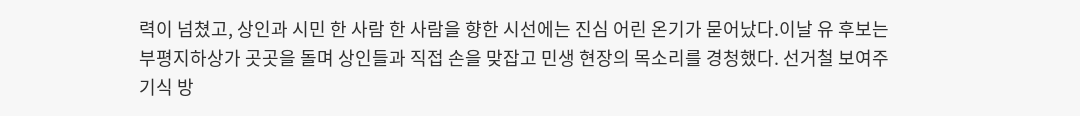력이 넘쳤고, 상인과 시민 한 사람 한 사람을 향한 시선에는 진심 어린 온기가 묻어났다.이날 유 후보는 부평지하상가 곳곳을 돌며 상인들과 직접 손을 맞잡고 민생 현장의 목소리를 경청했다. 선거철 보여주기식 방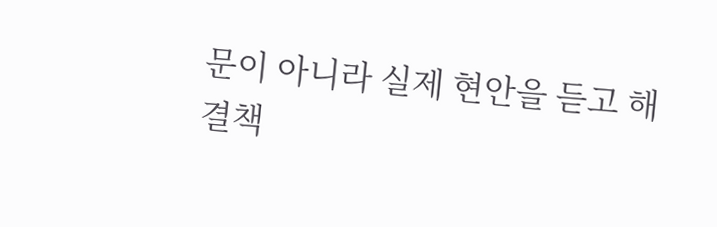문이 아니라 실제 현안을 듣고 해결책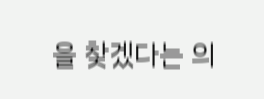을 찾겠다는 의